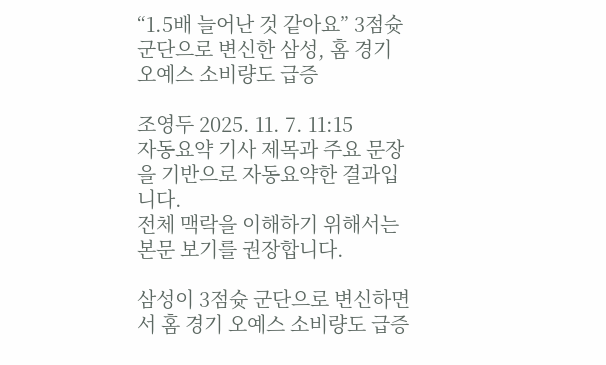“1.5배 늘어난 것 같아요” 3점슛 군단으로 변신한 삼성, 홈 경기 오예스 소비량도 급증

조영두 2025. 11. 7. 11:15
자동요약 기사 제목과 주요 문장을 기반으로 자동요약한 결과입니다.
전체 맥락을 이해하기 위해서는 본문 보기를 권장합니다.

삼성이 3점슛 군단으로 변신하면서 홈 경기 오예스 소비량도 급증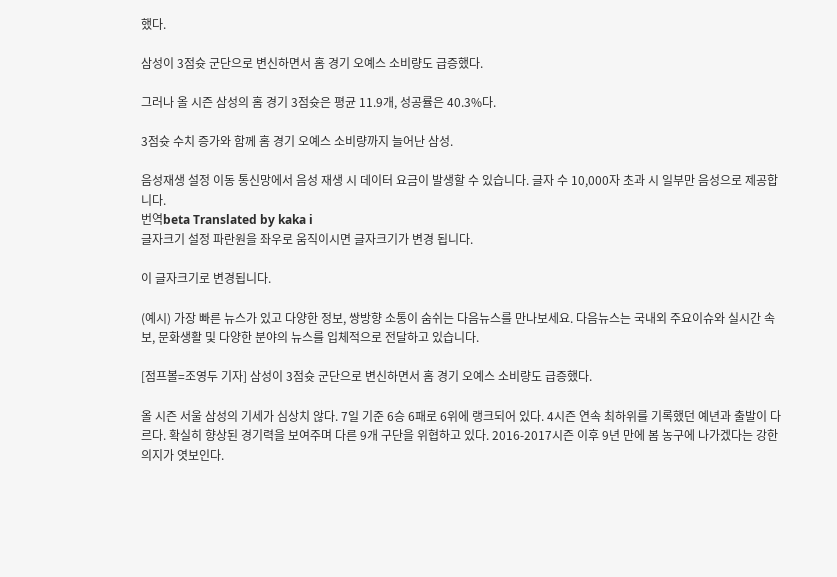했다.

삼성이 3점슛 군단으로 변신하면서 홈 경기 오예스 소비량도 급증했다.

그러나 올 시즌 삼성의 홈 경기 3점슛은 평균 11.9개, 성공률은 40.3%다.

3점슛 수치 증가와 함께 홈 경기 오예스 소비량까지 늘어난 삼성.

음성재생 설정 이동 통신망에서 음성 재생 시 데이터 요금이 발생할 수 있습니다. 글자 수 10,000자 초과 시 일부만 음성으로 제공합니다.
번역beta Translated by kaka i
글자크기 설정 파란원을 좌우로 움직이시면 글자크기가 변경 됩니다.

이 글자크기로 변경됩니다.

(예시) 가장 빠른 뉴스가 있고 다양한 정보, 쌍방향 소통이 숨쉬는 다음뉴스를 만나보세요. 다음뉴스는 국내외 주요이슈와 실시간 속보, 문화생활 및 다양한 분야의 뉴스를 입체적으로 전달하고 있습니다.

[점프볼=조영두 기자] 삼성이 3점슛 군단으로 변신하면서 홈 경기 오예스 소비량도 급증했다.

올 시즌 서울 삼성의 기세가 심상치 않다. 7일 기준 6승 6패로 6위에 랭크되어 있다. 4시즌 연속 최하위를 기록했던 예년과 출발이 다르다. 확실히 향상된 경기력을 보여주며 다른 9개 구단을 위협하고 있다. 2016-2017시즌 이후 9년 만에 봄 농구에 나가겠다는 강한 의지가 엿보인다.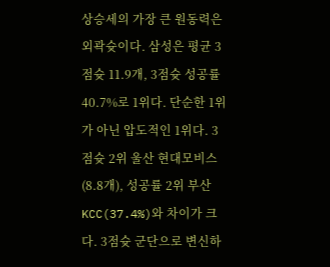상승세의 가장 큰 원동력은 외곽슛이다. 삼성은 평균 3점슛 11.9개, 3점슛 성공률 40.7%로 1위다. 단순한 1위가 아닌 압도적인 1위다. 3점슛 2위 울산 현대모비스(8.8개), 성공률 2위 부산 KCC(37.4%)와 차이가 크다. 3점슛 군단으로 변신하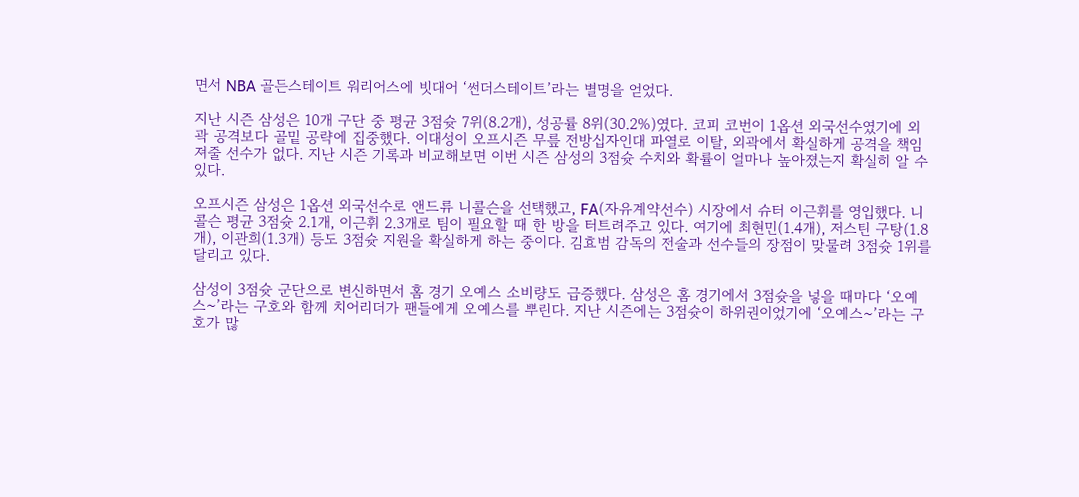면서 NBA 골든스테이트 워리어스에 빗대어 ‘썬더스테이트’라는 별명을 얻었다.

지난 시즌 삼성은 10개 구단 중 평균 3점슛 7위(8.2개), 성공률 8위(30.2%)였다. 코피 코번이 1옵션 외국선수였기에 외곽 공격보다 골밑 공략에 집중했다. 이대성이 오프시즌 무릎 전방십자인대 파열로 이탈, 외곽에서 확실하게 공격을 책임져줄 선수가 없다. 지난 시즌 기록과 비교해보면 이번 시즌 삼성의 3점슛 수치와 확률이 얼마나 높아졌는지 확실히 알 수 있다.

오프시즌 삼성은 1옵션 외국선수로 앤드류 니콜슨을 선택했고, FA(자유계약선수) 시장에서 슈터 이근휘를 영입했다. 니콜슨 평균 3점슛 2.1개, 이근휘 2.3개로 팀이 필요할 때 한 방을 터트려주고 있다. 여기에 최현민(1.4개), 저스틴 구탕(1.8개), 이관희(1.3개) 등도 3점슛 지원을 확실하게 하는 중이다. 김효범 감독의 전술과 선수들의 장점이 맞물려 3점슛 1위를 달리고 있다.

삼성이 3점슛 군단으로 변신하면서 홈 경기 오예스 소비량도 급증했다. 삼성은 홈 경기에서 3점슛을 넣을 때마다 ‘오예스~’라는 구호와 함께 치어리더가 팬들에게 오예스를 뿌린다. 지난 시즌에는 3점슛이 하위권이었기에 ‘오예스~’라는 구호가 많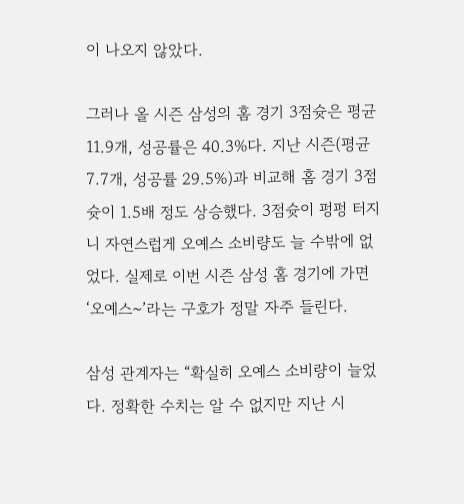이 나오지 않았다.

그러나 올 시즌 삼성의 홈 경기 3점슛은 평균 11.9개, 성공률은 40.3%다. 지난 시즌(평균 7.7개, 성공률 29.5%)과 비교해 홈 경기 3점슛이 1.5배 정도 상승했다. 3점슛이 펑펑 터지니 자연스럽게 오예스 소비량도 늘 수밖에 없었다. 실제로 이번 시즌 삼성 홈 경기에 가면 ‘오예스~’라는 구호가 정말 자주 들린다.

삼성 관계자는 “확실히 오예스 소비량이 늘었다. 정확한 수치는 알 수 없지만 지난 시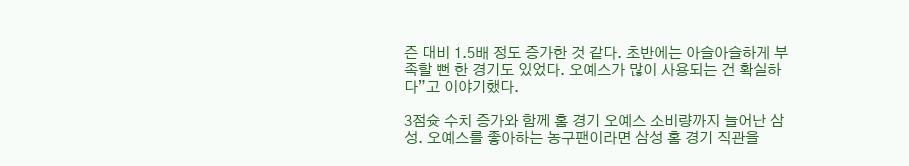즌 대비 1.5배 정도 증가한 것 같다. 초반에는 아슬아슬하게 부족할 뻔 한 경기도 있었다. 오예스가 많이 사용되는 건 확실하다”고 이야기했다.

3점슛 수치 증가와 함께 홈 경기 오예스 소비량까지 늘어난 삼성. 오예스를 좋아하는 농구팬이라면 삼성 홈 경기 직관을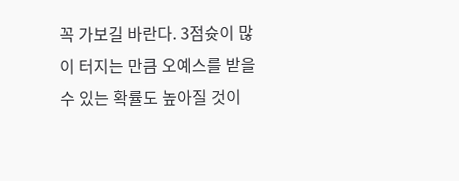꼭 가보길 바란다. 3점슛이 많이 터지는 만큼 오예스를 받을 수 있는 확률도 높아질 것이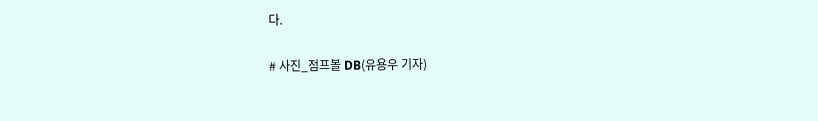다.

# 사진_점프볼 DB(유용우 기자)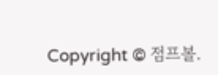Copyright © 점프볼.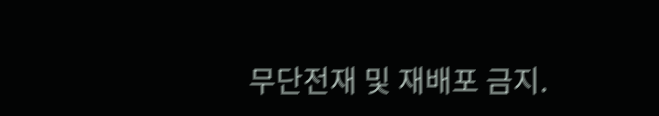무단전재 및 재배포 금지.